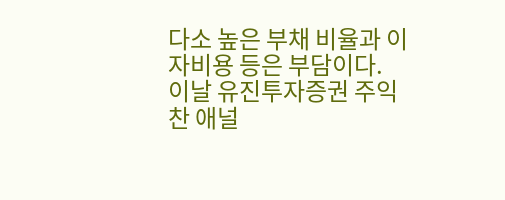다소 높은 부채 비율과 이자비용 등은 부담이다.
이날 유진투자증권 주익찬 애널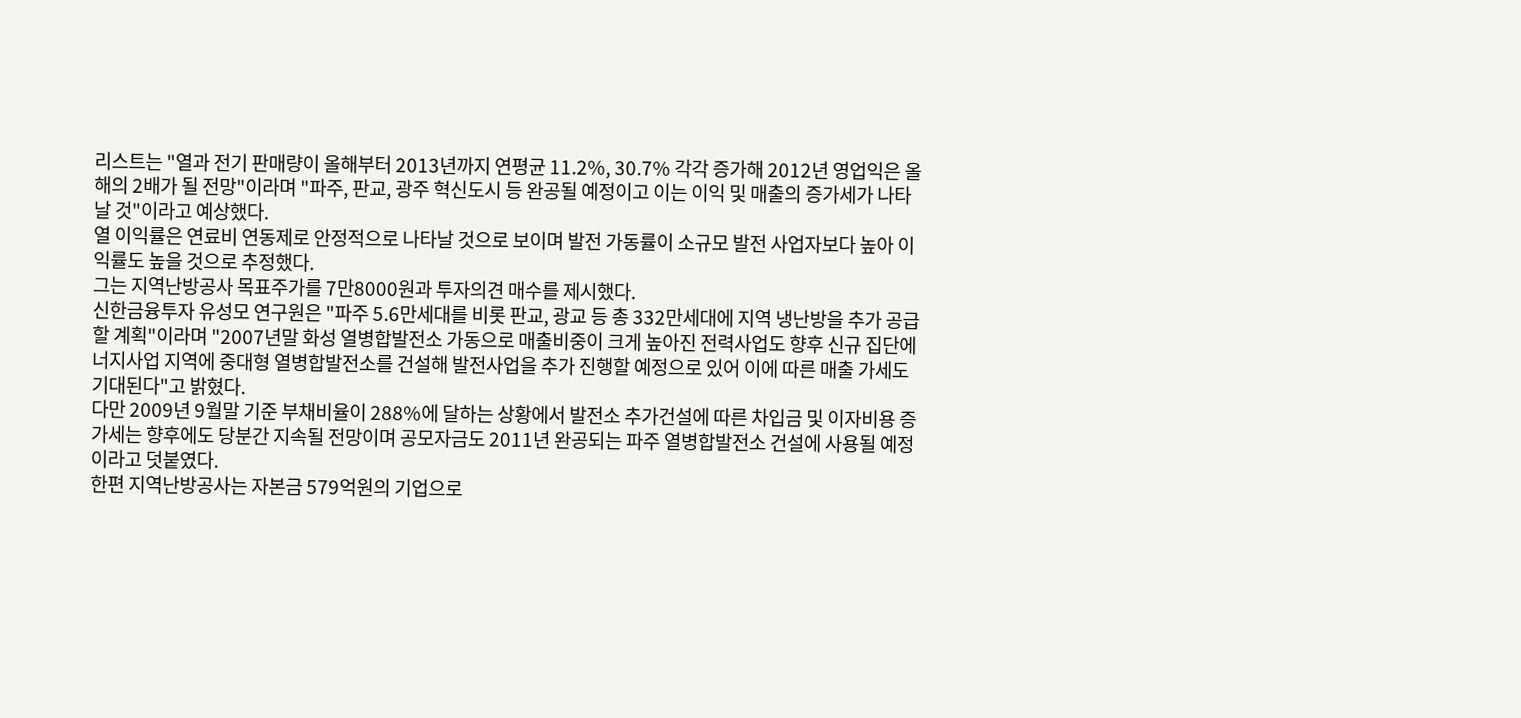리스트는 "열과 전기 판매량이 올해부터 2013년까지 연평균 11.2%, 30.7% 각각 증가해 2012년 영업익은 올해의 2배가 될 전망"이라며 "파주, 판교, 광주 혁신도시 등 완공될 예정이고 이는 이익 및 매출의 증가세가 나타날 것"이라고 예상했다.
열 이익률은 연료비 연동제로 안정적으로 나타날 것으로 보이며 발전 가동률이 소규모 발전 사업자보다 높아 이익률도 높을 것으로 추정했다.
그는 지역난방공사 목표주가를 7만8000원과 투자의견 매수를 제시했다.
신한금융투자 유성모 연구원은 "파주 5.6만세대를 비롯 판교, 광교 등 총 332만세대에 지역 냉난방을 추가 공급할 계획"이라며 "2007년말 화성 열병합발전소 가동으로 매출비중이 크게 높아진 전력사업도 향후 신규 집단에너지사업 지역에 중대형 열병합발전소를 건설해 발전사업을 추가 진행할 예정으로 있어 이에 따른 매출 가세도 기대된다"고 밝혔다.
다만 2009년 9월말 기준 부채비율이 288%에 달하는 상황에서 발전소 추가건설에 따른 차입금 및 이자비용 증가세는 향후에도 당분간 지속될 전망이며 공모자금도 2011년 완공되는 파주 열병합발전소 건설에 사용될 예정이라고 덧붙였다.
한편 지역난방공사는 자본금 579억원의 기업으로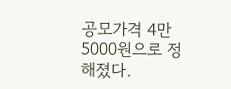공모가격 4만5000원으로 정해졌다.